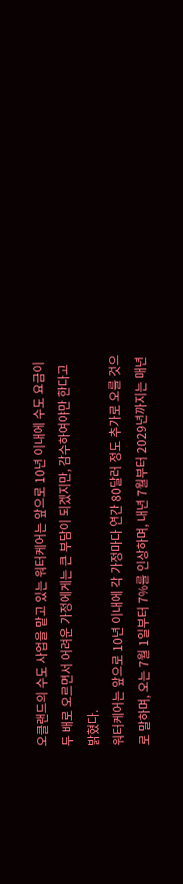오클랜드의 수도 사업을 맡고 있는 워터케어는 앞으로 10년 이내에 수도 요금이 두 배로 오르면서 어려운 가정에게는 큰 부담이 되겠지만, 감수하여야만 한다고 밝혔다.
워터케어는 앞으로 10년 이내에 각 가정마다 연간 80달러 정도 추가로 오를 것으로 말하며, 오는 7월 1일부터 7%를 인상하며, 내년 7월부터 2029년까지는 매년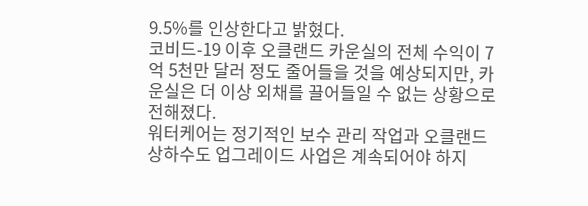9.5%를 인상한다고 밝혔다.
코비드-19 이후 오클랜드 카운실의 전체 수익이 7억 5천만 달러 정도 줄어들을 것을 예상되지만, 카운실은 더 이상 외채를 끌어들일 수 없는 상황으로 전해졌다.
워터케어는 정기적인 보수 관리 작업과 오클랜드 상하수도 업그레이드 사업은 계속되어야 하지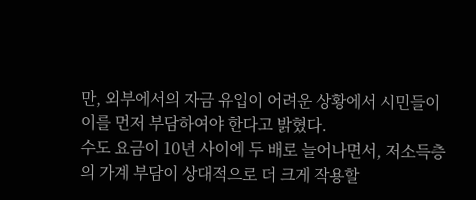만, 외부에서의 자금 유입이 어려운 상황에서 시민들이 이를 먼저 부담하여야 한다고 밝혔다.
수도 요금이 10년 사이에 두 배로 늘어나면서, 저소득층의 가계 부담이 상대적으로 더 크게 작용할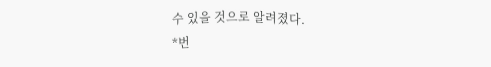수 있을 것으로 알려졌다.
*번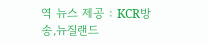역 뉴스 제공 : KCR방송,뉴질랜드